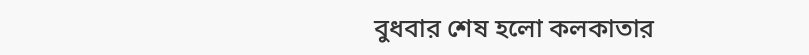বুধবার শেষ হলো কলকাতার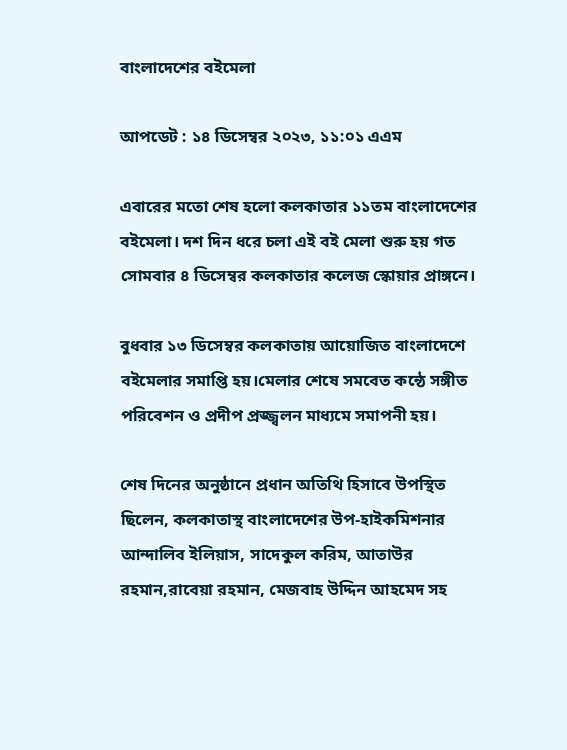বাংলাদেশের বইমেলা

আপডেট : ১৪ ডিসেম্বর ২০২৩, ১১:০১ এএম

এবারের মতো শেষ হলো কলকাতার ১১তম বাংলাদেশের বইমেলা। দশ দিন ধরে চলা এই বই মেলা শুরু হয় গত সোমবার ৪ ডিসেম্বর কলকাতার কলেজ স্কোয়ার প্রাঙ্গনে।

বুধবার ১৩ ডিসেম্বর কলকাতায় আয়োজিত বাংলাদেশে বইমেলার সমাপ্তি হয়।মেলার শেষে সমবেত কন্ঠে সঙ্গীত পরিবেশন ও প্রদীপ প্রজ্জ্বলন মাধ্যমে সমাপনী হয়।

শেষ দিনের অনুষ্ঠানে প্রধান অতিথি হিসাবে উপস্থিত ছিলেন, কলকাতাস্থ বাংলাদেশের উপ-হাইকমিশনার আন্দালিব ইলিয়াস, সাদেকুল করিম, আতাউর রহমান,রাবেয়া রহমান, মেজবাহ উদ্দিন আহমেদ সহ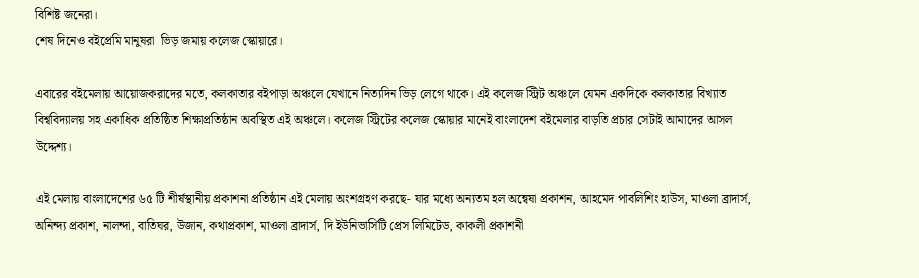বিশিষ্ট জনেরা।
শেষ দিনেও বইপ্রেমি মানুষরা  ভিড় জমায় কলেজ স্কোয়ারে।

এবারের বইমেলায় আয়োজকরাদের মতে, কলকাতার বইপাড়া অঞ্চলে যেখানে নিত্যদিন ভিড় লেগে থাকে। এই কলেজ স্ট্রিট অঞ্চলে যেমন একদিকে কলকাতার বিখ্যাত বিশ্ববিদ্যালয় সহ একাধিক প্রতিষ্ঠিত শিক্ষাপ্রতিষ্ঠান অবস্থিত এই অঞ্চলে। কলেজ স্ট্রিটের কলেজ স্কোয়ার মানেই বাংলাদেশ বইমেলার বাড়তি প্রচার সেটাই আমাদের আসল উদ্দেশ্য।

এই মেলায় বাংলাদেশের ৬৫ টি শীর্ষস্থানীয় প্রকাশনা প্রতিষ্ঠান এই মেলায় অংশগ্রহণ করছে- যার মধ্যে অন্যতম হল অন্বেষা প্রকাশন, আহমেদ পাবলিশিং হাউস, মাওলা ব্রাদার্স, অনিন্দ্য প্রকাশ, নালন্দা, বাতিঘর, উজান, কথাপ্রকাশ, মাওলা ব্রাদার্স, দি ইউনিভার্সিটি প্রেস লিমিটেড, কাকলী প্রকাশনী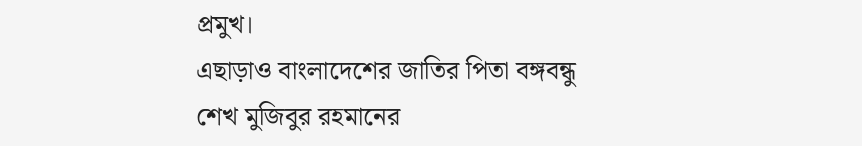প্রমুখ।
এছাড়াও বাংলাদেশের জাতির পিতা বঙ্গবন্ধু শেখ মুজিবুর রহমানের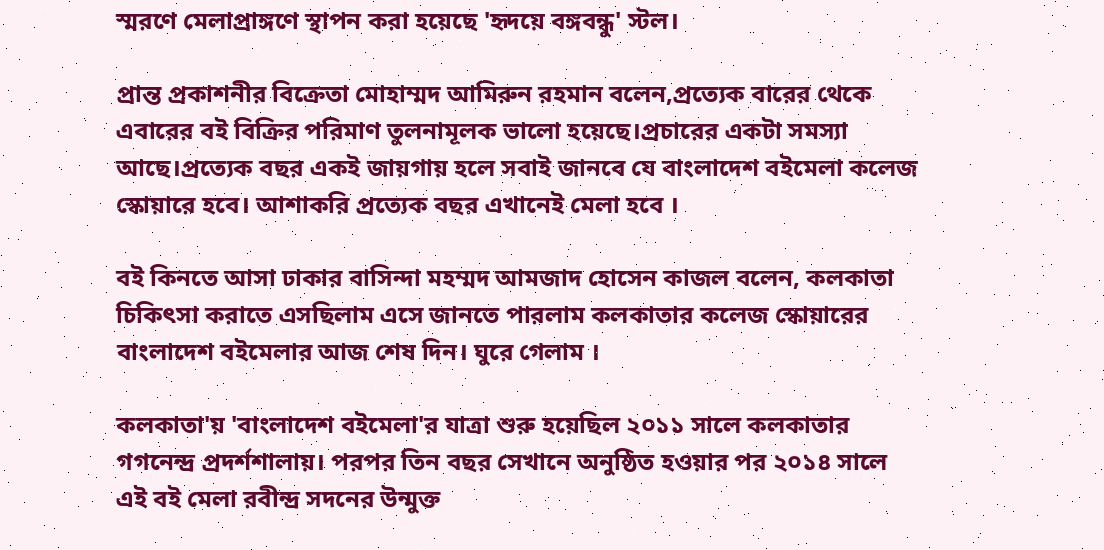স্মরণে মেলাপ্রাঙ্গণে স্থাপন করা হয়েছে 'হৃদয়ে বঙ্গবন্ধু' স্টল।

প্রান্ত প্রকাশনীর বিক্রেতা মোহাম্মদ আমিরুন রহমান বলেন,প্রত্যেক বারের থেকে এবারের বই বিক্রির পরিমাণ তুলনামূলক ভালো হয়েছে।প্রচারের একটা সমস্যা আছে।প্রত্যেক বছর একই জায়গায় হলে সবাই জানবে যে বাংলাদেশ বইমেলা কলেজ স্কোয়ারে হবে। আশাকরি প্রত্যেক বছর এখানেই মেলা হবে ।

বই কিনতে আসা ঢাকার বাসিন্দা মহম্মদ আমজাদ হোসেন কাজল বলেন, কলকাতা চিকিৎসা করাতে এসছিলাম এসে জানতে পারলাম কলকাতার কলেজ স্কোয়ারের বাংলাদেশ বইমেলার আজ শেষ দিন। ঘুরে গেলাম ।

কলকাতা'য় 'বাংলাদেশ বইমেলা'র যাত্রা শুরু হয়েছিল ২০১১ সালে কলকাতার গগনেন্দ্র প্রদর্শশালায়। পরপর তিন বছর সেখানে অনুষ্ঠিত হওয়ার পর ২০১৪ সালে এই বই মেলা রবীন্দ্র সদনের উন্মুক্ত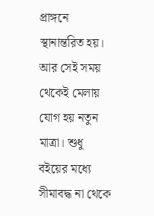প্রাঙ্গনে স্থানান্তরিত হয়। আর সেই সময় থেকেই মেলায় যোগ হয় নতুন মাত্রা। শুধু বইয়ের মধ্যে সীমাবদ্ধ না থেকে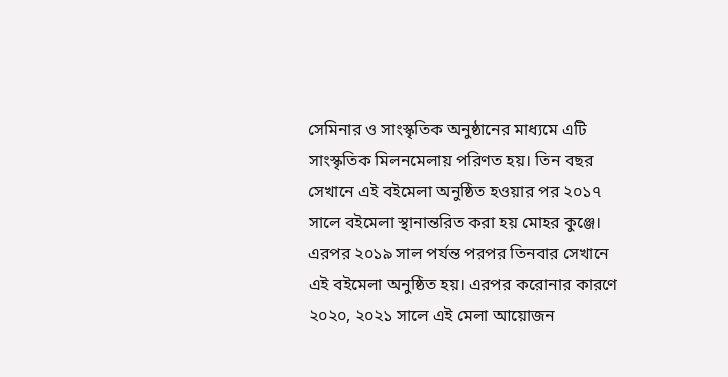সেমিনার ও সাংস্কৃতিক অনুষ্ঠানের মাধ্যমে এটি সাংস্কৃতিক মিলনমেলায় পরিণত হয়। তিন বছর সেখানে এই বইমেলা অনুষ্ঠিত হওয়ার পর ২০১৭ সালে বইমেলা স্থানান্তরিত করা হয় মোহর কুঞ্জে। এরপর ২০১৯ সাল পর্যন্ত পরপর তিনবার সেখানে এই বইমেলা অনুষ্ঠিত হয়। এরপর করোনার কারণে ২০২০, ২০২১ সালে এই মেলা আয়োজন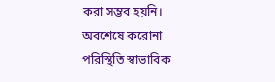করা সম্ভব হয়নি। অবশেষে করোনা পরিস্থিতি স্বাভাবিক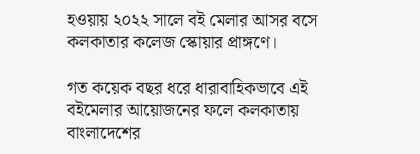হওয়ায় ২০২২ সালে বই মেলার আসর বসে কলকাতার কলেজ স্কোয়ার প্রাঙ্গণে।

গত কয়েক বছর ধরে ধারাবাহিকভাবে এই বইমেলার আয়োজনের ফলে কলকাতায় বাংলাদেশের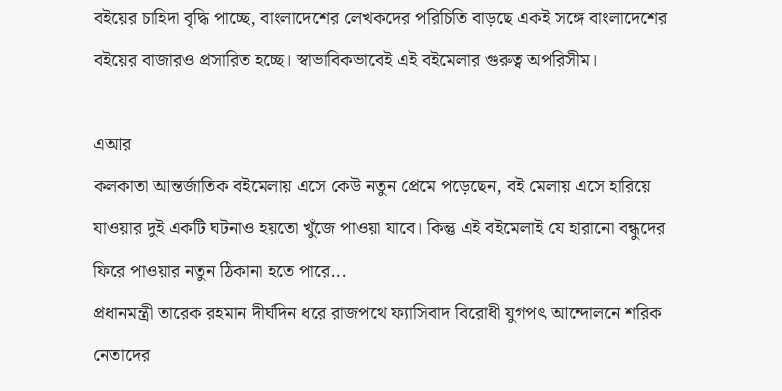বইয়ের চাহিদা বৃদ্ধি পাচ্ছে, বাংলাদেশের লেখকদের পরিচিতি বাড়ছে একই সঙ্গে বাংলাদেশের বইয়ের বাজারও প্রসারিত হচ্ছে। স্বাভাবিকভাবেই এই বইমেলার গুরুত্ব অপরিসীম।

এআর
কলকাতা আন্তর্জাতিক বইমেলায় এসে কেউ নতুন প্রেমে পড়েছেন, বই মেলায় এসে হারিয়ে যাওয়ার দুই একটি ঘটনাও হয়তো খুঁজে পাওয়া যাবে। কিন্তু এই বইমেলাই যে হারানো বন্ধুদের ফিরে পাওয়ার নতুন ঠিকানা হতে পারে...
প্রধানমন্ত্রী তারেক রহমান দীর্ঘদিন ধরে রাজপথে ফ্যাসিবাদ বিরোধী যুগপৎ আন্দোলনে শরিক নেতাদের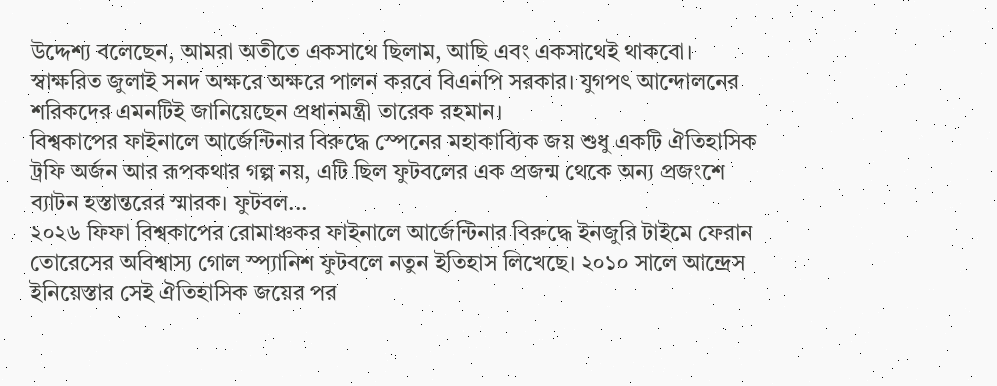উদ্দেশ্য বলেছেন, আমরা অতীতে একসাথে ছিলাম, আছি এবং একসাথেই থাকবো।
স্বাক্ষরিত জুলাই সনদ অক্ষরে অক্ষরে পালন করবে বিএনপি সরকার। যুগপৎ আন্দোলনের শরিকদের এমনটিই জানিয়েছেন প্রধানমন্ত্রী তারেক রহমান।
বিশ্বকাপের ফাইনালে আর্জেন্টিনার বিরুদ্ধে স্পেনের মহাকাব্যিক জয় শুধু একটি ঐতিহাসিক ট্রফি অর্জন আর রূপকথার গল্প নয়, এটি ছিল ফুটবলের এক প্রজন্ম থেকে অন্য প্রজংশে ব্যাটন হস্তান্তরের স্মারক। ফুটবল...
২০২৬ ফিফা বিশ্বকাপের রোমাঞ্চকর ফাইনালে আর্জেন্টিনার বিরুদ্ধে ইনজুরি টাইমে ফেরান তোরেসের অবিশ্বাস্য গোল স্প্যানিশ ফুটবলে নতুন ইতিহাস লিখেছে। ২০১০ সালে আন্দ্রেস ইনিয়েস্তার সেই ঐতিহাসিক জয়ের পর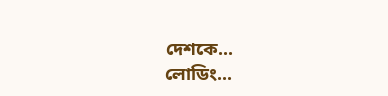দেশকে...
লোডিং...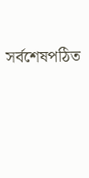সর্বশেষপঠিত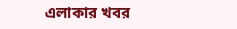এলাকার খবর